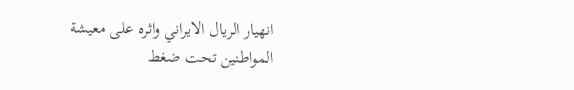انهيار الريال الايراني واثره على معيشة المواطنين تحت ضغط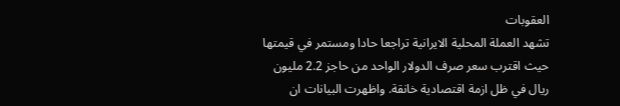العقوبات
تشهد العملة المحلية الايرانية تراجعا حادا ومستمر في قيمتها حيث اقترب سعر صرف الدولار الواحد من حاجز 2.2 مليون ريال في ظل ازمة اقتصادية خانقة. واظهرت البيانات ان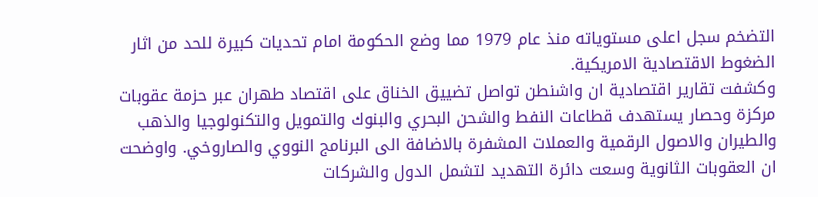التضخم سجل اعلى مستوياته منذ عام 1979 مما وضع الحكومة امام تحديات كبيرة للحد من اثار الضغوط الاقتصادية الامريكية.
وكشفت تقارير اقتصادية ان واشنطن تواصل تضييق الخناق على اقتصاد طهران عبر حزمة عقوبات مركزة وحصار يستهدف قطاعات النفط والشحن البحري والبنوك والتمويل والتكنولوجيا والذهب والطيران والاصول الرقمية والعملات المشفرة بالاضافة الى البرنامج النووي والصاروخي. واوضحت ان العقوبات الثانوية وسعت دائرة التهديد لتشمل الدول والشركات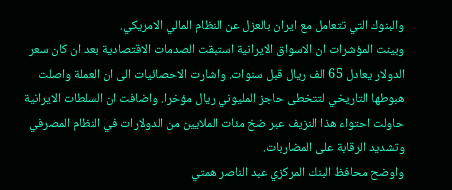والبنوك التي تتعامل مع ايران بالعزل عن النظام المالي الامريكي.
وبينت المؤشرات ان الاسواق الايرانية استبقت الصدمات الاقتصادية بعد ان كان سعر الدولار يعادل 65 الف ريال قبل سنوات. واشارت الاحصائيات الى ان العملة واصلت هبوطها التاريخي لتتخطى حاجز المليوني ريال مؤخرا. واضافت ان السلطات الايرانية حاولت احتواء هذا النزيف عبر ضخ مئات الملايين من الدولارات في النظام المصرفي وتشديد الرقابة على المضاربات.
واوضح محافظ البنك المركزي عبد الناصر همتي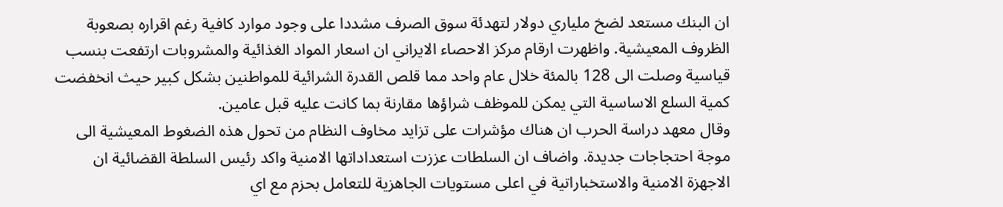ان البنك مستعد لضخ ملياري دولار لتهدئة سوق الصرف مشددا على وجود موارد كافية رغم اقراره بصعوبة الظروف المعيشية. واظهرت ارقام مركز الاحصاء الايراني ان اسعار المواد الغذائية والمشروبات ارتفعت بنسب قياسية وصلت الى 128 بالمئة خلال عام واحد مما قلص القدرة الشرائية للمواطنين بشكل كبير حيث انخفضت كمية السلع الاساسية التي يمكن للموظف شراؤها مقارنة بما كانت عليه قبل عامين.
وقال معهد دراسة الحرب ان هناك مؤشرات على تزايد مخاوف النظام من تحول هذه الضغوط المعيشية الى موجة احتجاجات جديدة. واضاف ان السلطات عززت استعداداتها الامنية واكد رئيس السلطة القضائية ان الاجهزة الامنية والاستخباراتية في اعلى مستويات الجاهزية للتعامل بحزم مع اي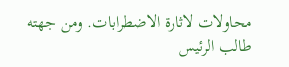محاولات لاثارة الاضطرابات. ومن جهته طالب الرئيس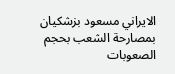الايراني مسعود بزشكيان بمصارحة الشعب بحجم الصعوبات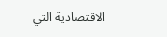الاقتصادية التي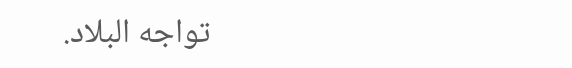تواجه البلاد.